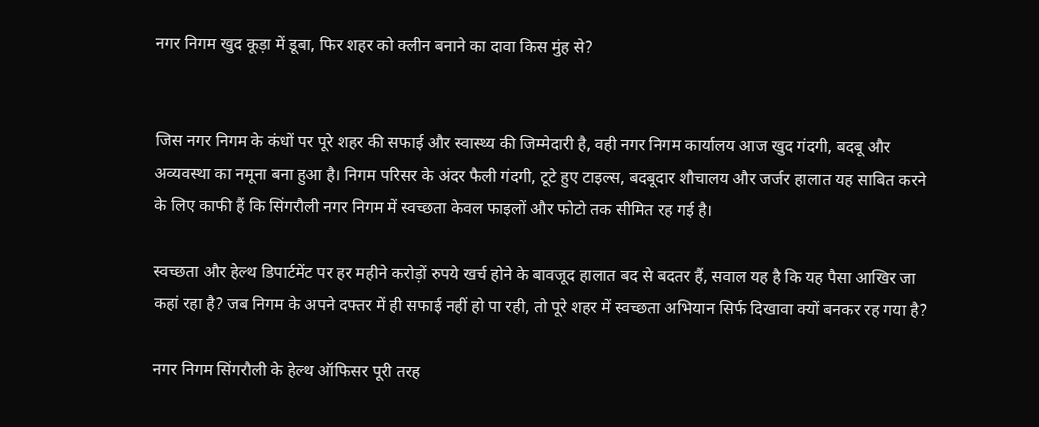नगर निगम खुद कूड़ा में डूबा, फिर शहर को क्लीन बनाने का दावा किस मुंह से?


जिस नगर निगम के कंधों पर पूरे शहर की सफाई और स्वास्थ्य की जिम्मेदारी है, वही नगर निगम कार्यालय आज खुद गंदगी, बदबू और अव्यवस्था का नमूना बना हुआ है। निगम परिसर के अंदर फैली गंदगी, टूटे हुए टाइल्स, बदबूदार शौचालय और जर्जर हालात यह साबित करने के लिए काफी हैं कि सिंगरौली नगर निगम में स्वच्छता केवल फाइलों और फोटो तक सीमित रह गई है।

स्वच्छता और हेल्थ डिपार्टमेंट पर हर महीने करोड़ों रुपये खर्च होने के बावजूद हालात बद से बदतर हैं, सवाल यह है कि यह पैसा आखिर जा कहां रहा है? जब निगम के अपने दफ्तर में ही सफाई नहीं हो पा रही, तो पूरे शहर में स्वच्छता अभियान सिर्फ दिखावा क्यों बनकर रह गया है?

नगर निगम सिंगरौली के हेल्थ ऑफिसर पूरी तरह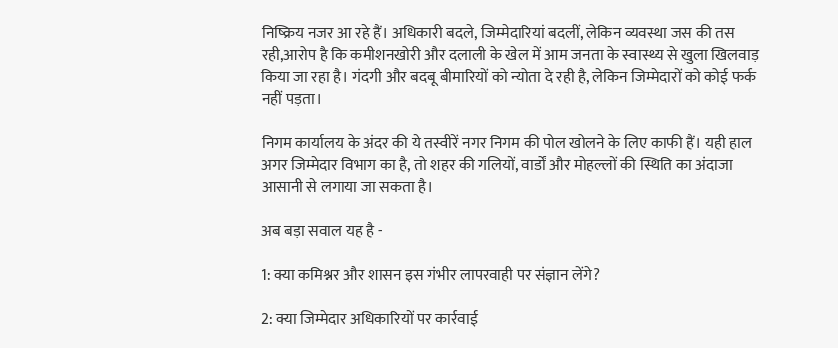निष्क्रिय नजर आ रहे हैं। अधिकारी बदले, जिम्मेदारियां बदलीं, लेकिन व्यवस्था जस की तस रही,आरोप है कि कमीशनखोरी और दलाली के खेल में आम जनता के स्वास्थ्य से खुला खिलवाड़ किया जा रहा है। गंदगी और बदबू बीमारियों को न्योता दे रही है, लेकिन जिम्मेदारों को कोई फर्क नहीं पड़ता।

निगम कार्यालय के अंदर की ये तस्वीरें नगर निगम की पोल खोलने के लिए काफी हैं। यही हाल अगर जिम्मेदार विभाग का है, तो शहर की गलियों, वार्डों और मोहल्लों की स्थिति का अंदाजा आसानी से लगाया जा सकता है।

अब बड़ा सवाल यह है -

1: क्या कमिश्नर और शासन इस गंभीर लापरवाही पर संज्ञान लेंगे?

2: क्या जिम्मेदार अधिकारियों पर कार्रवाई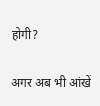होगी?

अगर अब भी आंखें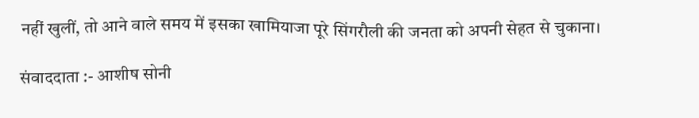नहीं खुलीं, तो आने वाले समय में इसका खामियाजा पूरे सिंगरौली की जनता को अपनी सेहत से चुकाना।

संवाददाता :- आशीष सोनी